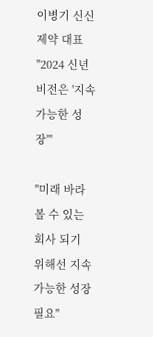이병기 신신제약 대표 "2024 신년 비전은 '지속 가능한 성장'"

"미래 바라볼 수 있는 회사 되기 위해선 지속 가능한 성장 필요"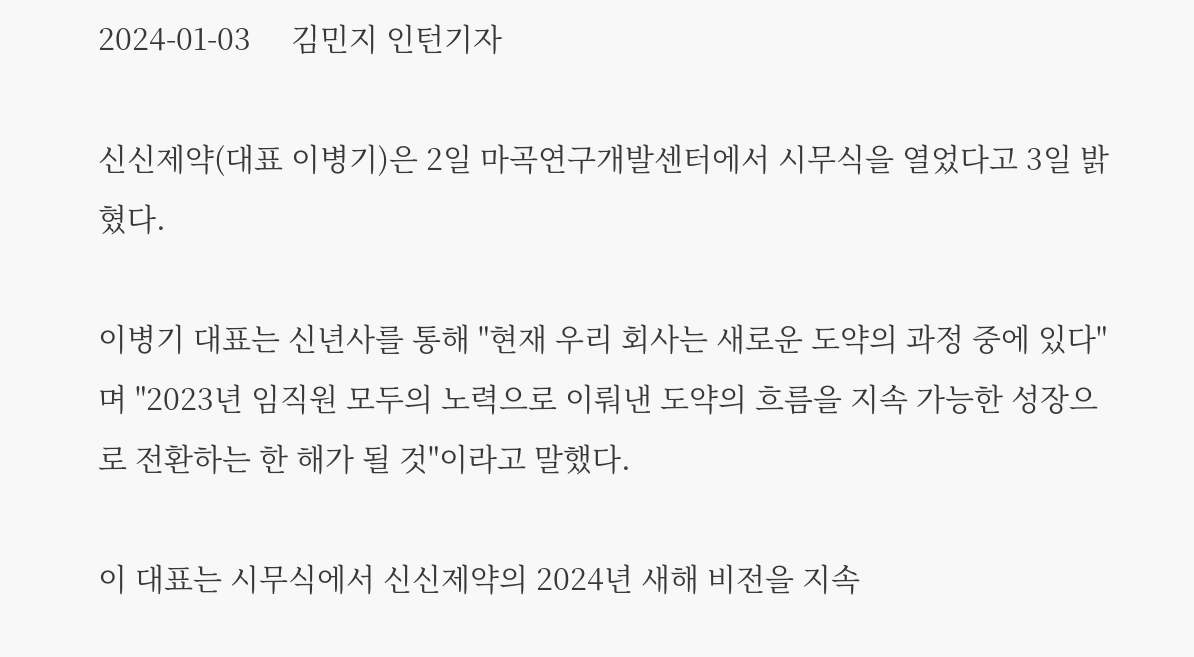2024-01-03     김민지 인턴기자

신신제약(대표 이병기)은 2일 마곡연구개발센터에서 시무식을 열었다고 3일 밝혔다.

이병기 대표는 신년사를 통해 "현재 우리 회사는 새로운 도약의 과정 중에 있다"며 "2023년 임직원 모두의 노력으로 이뤄낸 도약의 흐름을 지속 가능한 성장으로 전환하는 한 해가 될 것"이라고 말했다.

이 대표는 시무식에서 신신제약의 2024년 새해 비전을 지속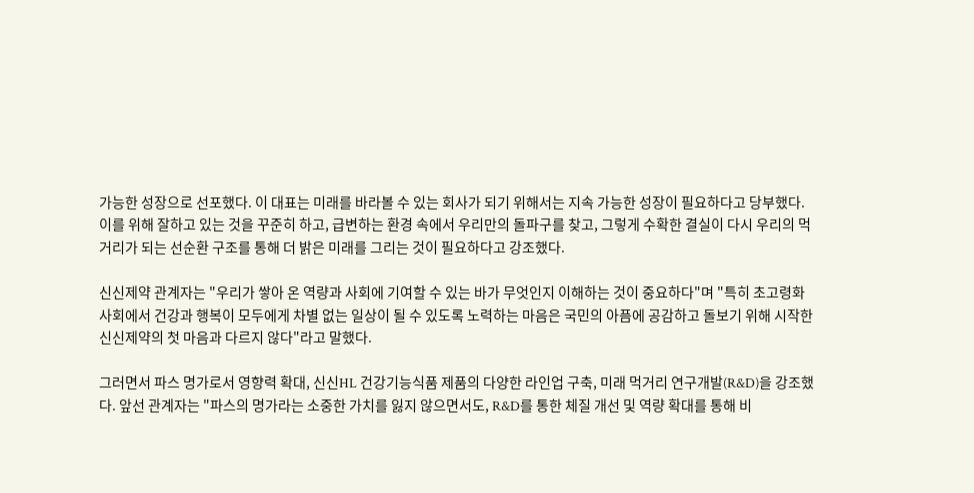가능한 성장으로 선포했다. 이 대표는 미래를 바라볼 수 있는 회사가 되기 위해서는 지속 가능한 성장이 필요하다고 당부했다. 이를 위해 잘하고 있는 것을 꾸준히 하고, 급변하는 환경 속에서 우리만의 돌파구를 찾고, 그렇게 수확한 결실이 다시 우리의 먹거리가 되는 선순환 구조를 통해 더 밝은 미래를 그리는 것이 필요하다고 강조했다.

신신제약 관계자는 "우리가 쌓아 온 역량과 사회에 기여할 수 있는 바가 무엇인지 이해하는 것이 중요하다"며 "특히 초고령화 사회에서 건강과 행복이 모두에게 차별 없는 일상이 될 수 있도록 노력하는 마음은 국민의 아픔에 공감하고 돌보기 위해 시작한 신신제약의 첫 마음과 다르지 않다"라고 말했다.

그러면서 파스 명가로서 영향력 확대, 신신HL 건강기능식품 제품의 다양한 라인업 구축, 미래 먹거리 연구개발(R&D)을 강조했다. 앞선 관계자는 "파스의 명가라는 소중한 가치를 잃지 않으면서도, R&D를 통한 체질 개선 및 역량 확대를 통해 비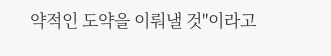약적인 도약을 이뤄낼 것"이라고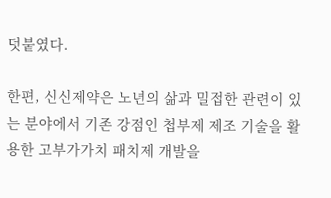덧붙였다.

한편, 신신제약은 노년의 삶과 밀접한 관련이 있는 분야에서 기존 강점인 첩부제 제조 기술을 활용한 고부가가치 패치제 개발을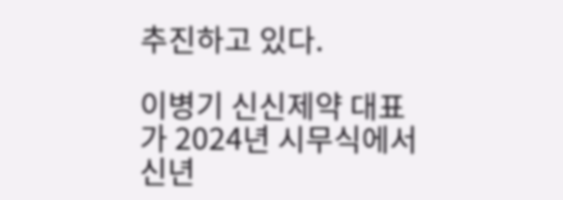추진하고 있다.

이병기 신신제약 대표가 2024년 시무식에서 신년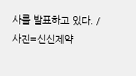사를 발표하고 있다. / 사진=신신제약